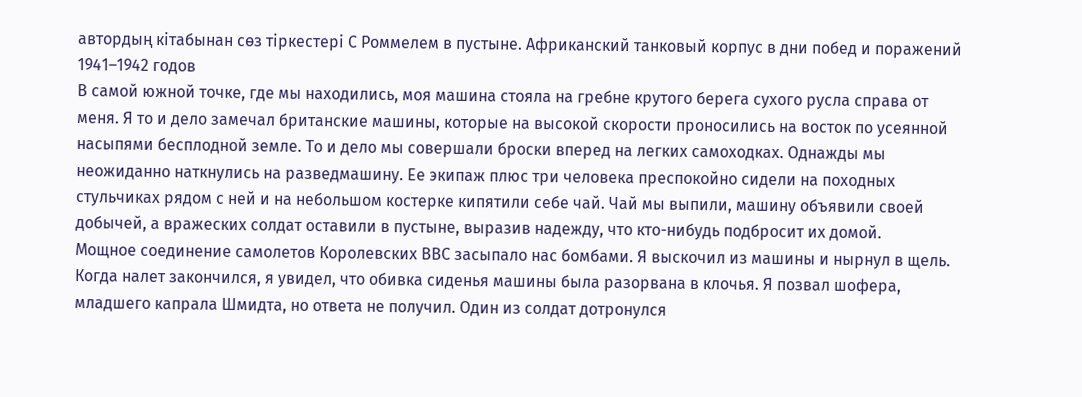автордың кітабынан сөз тіркестері С Роммелем в пустыне. Африканский танковый корпус в дни побед и поражений 1941–1942 годов
В самой южной точке, где мы находились, моя машина стояла на гребне крутого берега сухого русла справа от меня. Я то и дело замечал британские машины, которые на высокой скорости проносились на восток по усеянной насыпями бесплодной земле. То и дело мы совершали броски вперед на легких самоходках. Однажды мы неожиданно наткнулись на разведмашину. Ее экипаж плюс три человека преспокойно сидели на походных стульчиках рядом с ней и на небольшом костерке кипятили себе чай. Чай мы выпили, машину объявили своей добычей, а вражеских солдат оставили в пустыне, выразив надежду, что кто-нибудь подбросит их домой.
Мощное соединение самолетов Королевских ВВС засыпало нас бомбами. Я выскочил из машины и нырнул в щель. Когда налет закончился, я увидел, что обивка сиденья машины была разорвана в клочья. Я позвал шофера, младшего капрала Шмидта, но ответа не получил. Один из солдат дотронулся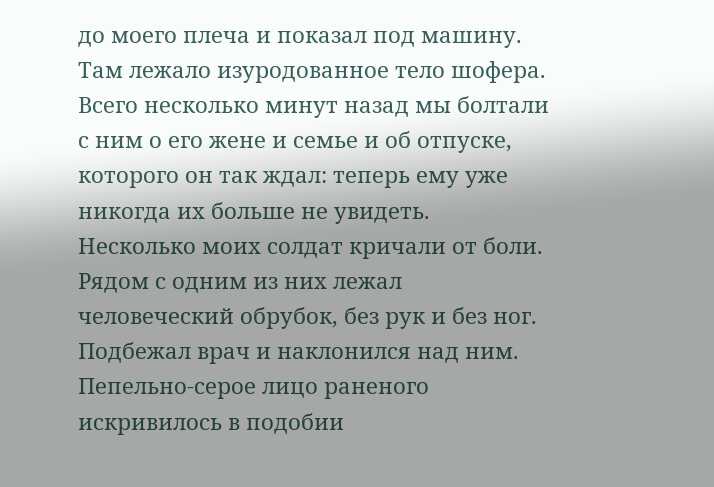до моего плеча и показал под машину. Там лежало изуродованное тело шофера. Всего несколько минут назад мы болтали с ним о его жене и семье и об отпуске, которого он так ждал: теперь ему уже никогда их больше не увидеть.
Несколько моих солдат кричали от боли. Рядом с одним из них лежал человеческий обрубок, без рук и без ног. Подбежал врач и наклонился над ним. Пепельно-серое лицо раненого искривилось в подобии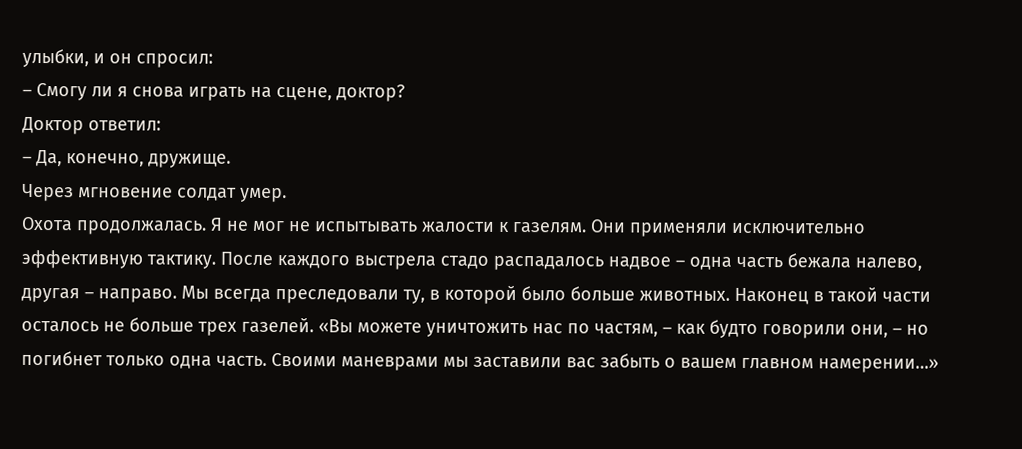улыбки, и он спросил:
– Смогу ли я снова играть на сцене, доктор?
Доктор ответил:
– Да, конечно, дружище.
Через мгновение солдат умер.
Охота продолжалась. Я не мог не испытывать жалости к газелям. Они применяли исключительно эффективную тактику. После каждого выстрела стадо распадалось надвое – одна часть бежала налево, другая – направо. Мы всегда преследовали ту, в которой было больше животных. Наконец в такой части осталось не больше трех газелей. «Вы можете уничтожить нас по частям, – как будто говорили они, – но погибнет только одна часть. Своими маневрами мы заставили вас забыть о вашем главном намерении…»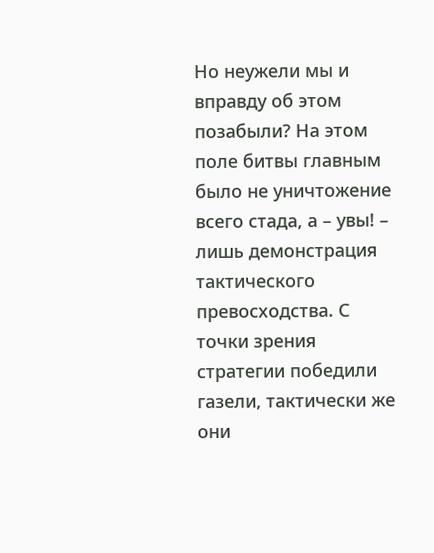Но неужели мы и вправду об этом позабыли? На этом поле битвы главным было не уничтожение всего стада, а – увы! – лишь демонстрация тактического превосходства. С точки зрения стратегии победили газели, тактически же они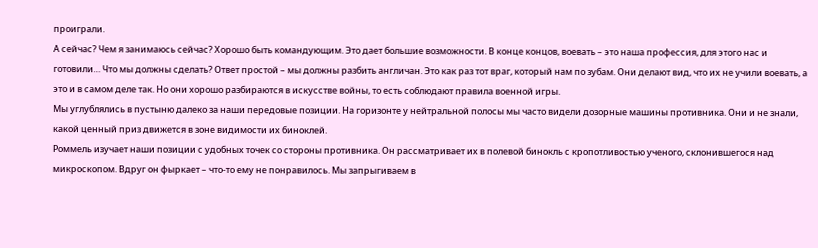проиграли.
А сейчас? Чем я занимаюсь сейчас? Хорошо быть командующим. Это дает большие возможности. В конце концов, воевать – это наша профессия, для этого нас и готовили… Что мы должны сделать? Ответ простой – мы должны разбить англичан. Это как раз тот враг, который нам по зубам. Они делают вид, что их не учили воевать, а это и в самом деле так. Но они хорошо разбираются в искусстве войны, то есть соблюдают правила военной игры.
Мы углублялись в пустыню далеко за наши передовые позиции. На горизонте у нейтральной полосы мы часто видели дозорные машины противника. Они и не знали, какой ценный приз движется в зоне видимости их биноклей.
Роммель изучает наши позиции с удобных точек со стороны противника. Он рассматривает их в полевой бинокль с кропотливостью ученого, склонившегося над микроскопом. Вдруг он фыркает – что-то ему не понравилось. Мы запрыгиваем в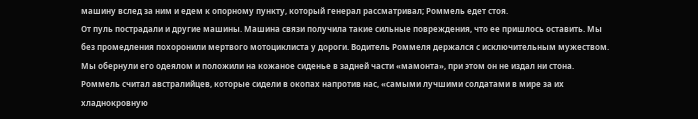машину вслед за ним и едем к опорному пункту, который генерал рассматривал; Роммель едет стоя.
От пуль пострадали и другие машины. Машина связи получила такие сильные повреждения, что ее пришлось оставить. Мы без промедления похоронили мертвого мотоциклиста у дороги. Водитель Роммеля держался с исключительным мужеством. Мы обернули его одеялом и положили на кожаное сиденье в задней части «мамонта», при этом он не издал ни стона.
Роммель считал австралийцев, которые сидели в окопах напротив нас, «самыми лучшими солдатами в мире за их хладнокровную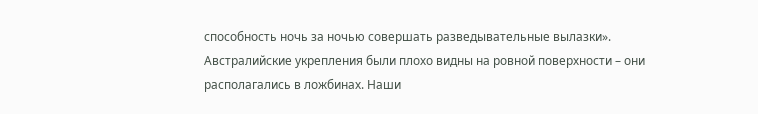способность ночь за ночью совершать разведывательные вылазки».
Австралийские укрепления были плохо видны на ровной поверхности – они располагались в ложбинах. Наши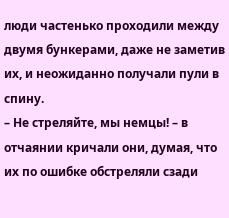люди частенько проходили между двумя бункерами, даже не заметив их, и неожиданно получали пули в спину.
– Не стреляйте, мы немцы! – в отчаянии кричали они, думая, что их по ошибке обстреляли сзади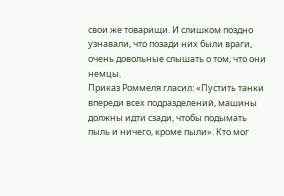свои же товарищи. И слишком поздно узнавали, что позади них были враги, очень довольные слышать о том, что они немцы.
Приказ Роммеля гласил: «Пустить танки впереди всех подразделений, машины должны идти сзади, чтобы подымать пыль и ничего, кроме пыли». Кто мог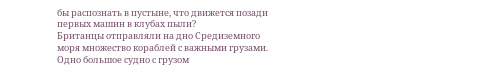бы распознать в пустыне, что движется позади первых машин в клубах пыли?
Британцы отправляли на дно Средиземного моря множество кораблей с важными грузами. Одно большое судно с грузом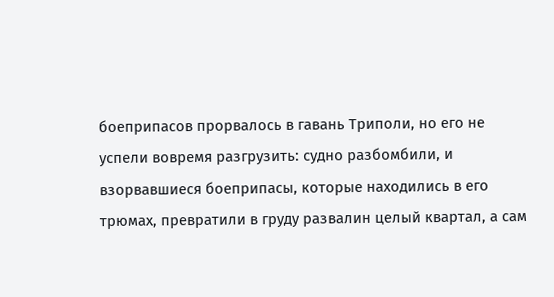боеприпасов прорвалось в гавань Триполи, но его не успели вовремя разгрузить: судно разбомбили, и взорвавшиеся боеприпасы, которые находились в его трюмах, превратили в груду развалин целый квартал, а сам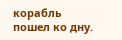корабль пошел ко дну.